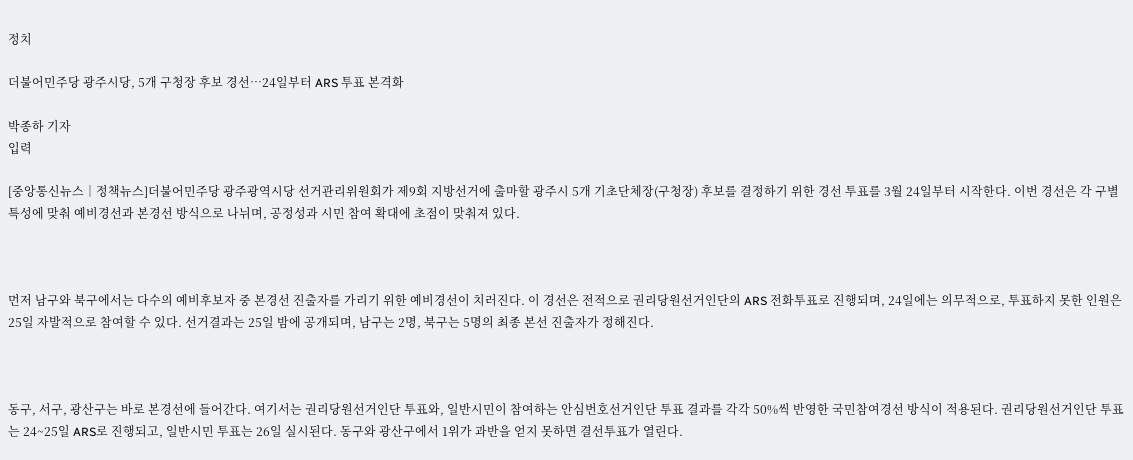정치

더불어민주당 광주시당, 5개 구청장 후보 경선…24일부터 ARS 투표 본격화

박종하 기자
입력

[중앙통신뉴스│정책뉴스]더불어민주당 광주광역시당 선거관리위원회가 제9회 지방선거에 출마할 광주시 5개 기초단체장(구청장) 후보를 결정하기 위한 경선 투표를 3월 24일부터 시작한다. 이번 경선은 각 구별 특성에 맞춰 예비경선과 본경선 방식으로 나뉘며, 공정성과 시민 참여 확대에 초점이 맞춰져 있다.



먼저 남구와 북구에서는 다수의 예비후보자 중 본경선 진출자를 가리기 위한 예비경선이 치러진다. 이 경선은 전적으로 권리당원선거인단의 ARS 전화투표로 진행되며, 24일에는 의무적으로, 투표하지 못한 인원은 25일 자발적으로 참여할 수 있다. 선거결과는 25일 밤에 공개되며, 남구는 2명, 북구는 5명의 최종 본선 진출자가 정해진다.



동구, 서구, 광산구는 바로 본경선에 들어간다. 여기서는 권리당원선거인단 투표와, 일반시민이 참여하는 안심번호선거인단 투표 결과를 각각 50%씩 반영한 국민참여경선 방식이 적용된다. 권리당원선거인단 투표는 24~25일 ARS로 진행되고, 일반시민 투표는 26일 실시된다. 동구와 광산구에서 1위가 과반을 얻지 못하면 결선투표가 열린다.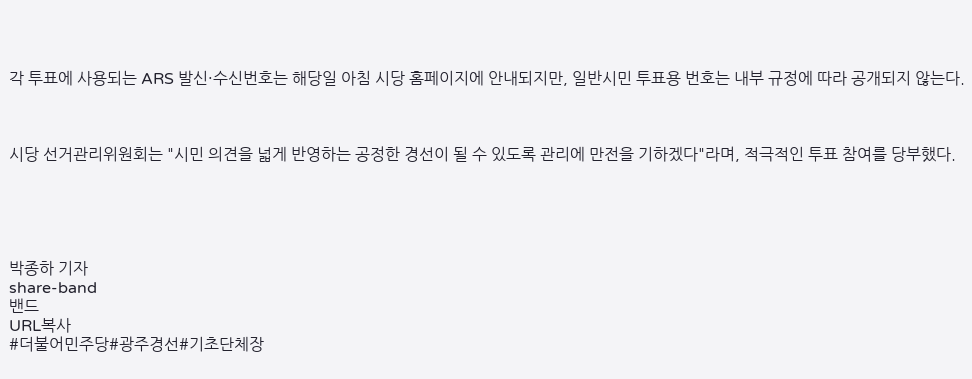각 투표에 사용되는 ARS 발신·수신번호는 해당일 아침 시당 홈페이지에 안내되지만, 일반시민 투표용 번호는 내부 규정에 따라 공개되지 않는다.



시당 선거관리위원회는 "시민 의견을 넓게 반영하는 공정한 경선이 될 수 있도록 관리에 만전을 기하겠다"라며, 적극적인 투표 참여를 당부했다.





박종하 기자
share-band
밴드
URL복사
#더불어민주당#광주경선#기초단체장